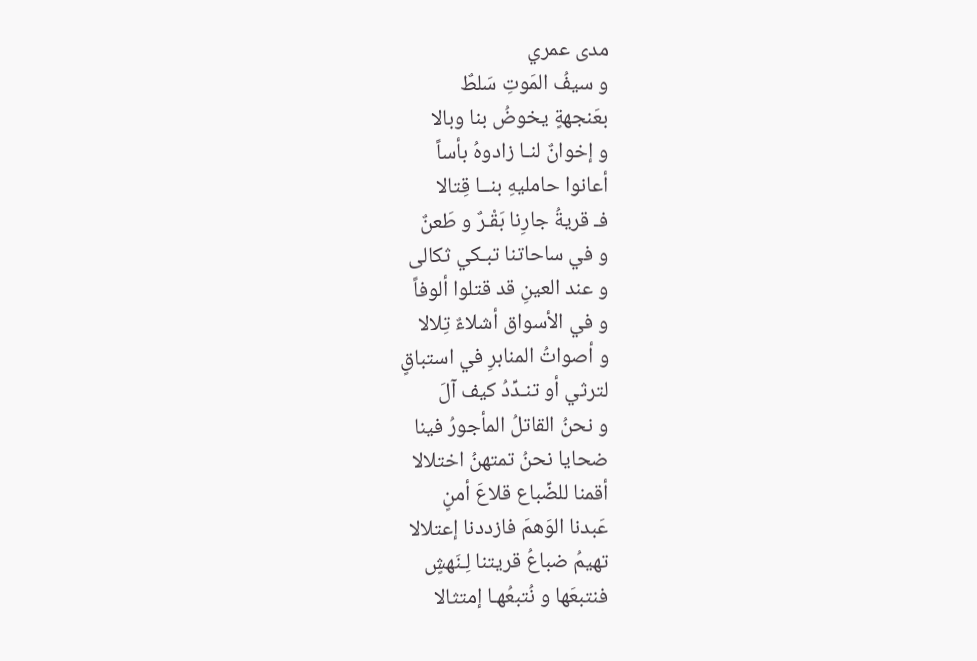مدى عمري
و سيفُ المَوتِ سَلطٌ
بعَنجهةٍ يخوضُ بنا وبالا
و إخوانٌ لنـا زادوهُ بأساً
أعانوا حامليهِ بنــا قِتالا
فـ قريةُ جارِنا بَقْـرٌ و طَعنٌ
و في ساحاتنا تبـكي ثكالى
و عند العينِ قد قتلوا ألوفاً
و في الأسواق أشلاءٌ تِلالا
و أصواتُ المنابرِ في استباقٍ
لترثي أو تنـدِّدُ كيف آلَ
و نحنُ القاتلُ المأجورُ فينا
ضحايا نحنُ تمتهنُ اختلالا
أقمنا للضِّباع قلاعَ أمنٍ
عَبدنا الوَهمَ فازددنا إعتلالا
تهيمُ ضباعُ قريتنا لِـنَهشٍ
فنتبعَها و نُتبعُهـا إمتثالا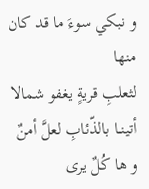و نبكي سوءَ ما قد كان منها
لثعلبِ قريةٍ يغفو شمالا
أتينــا بالذّئابِ لعلَّ أمنٌ
و ها كُلٌ يرى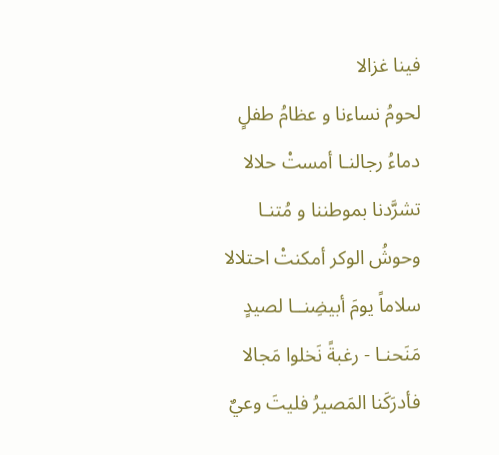فينا غزالا
لحومُ نساءنا و عظامُ طفلٍ
دماءُ رجالنـا أمستْ حلالا
تشرَّدنا بموطننا و مُتنـا
وحوشُ الوكر أمكنتْ احتلالا
سلاماً يومَ أبيضِنــا لصيدٍ
مَنَحنـا - رغبةً نَخلوا مَجالا
فأدرَكَنا المَصيرُ فليتَ وعيٌ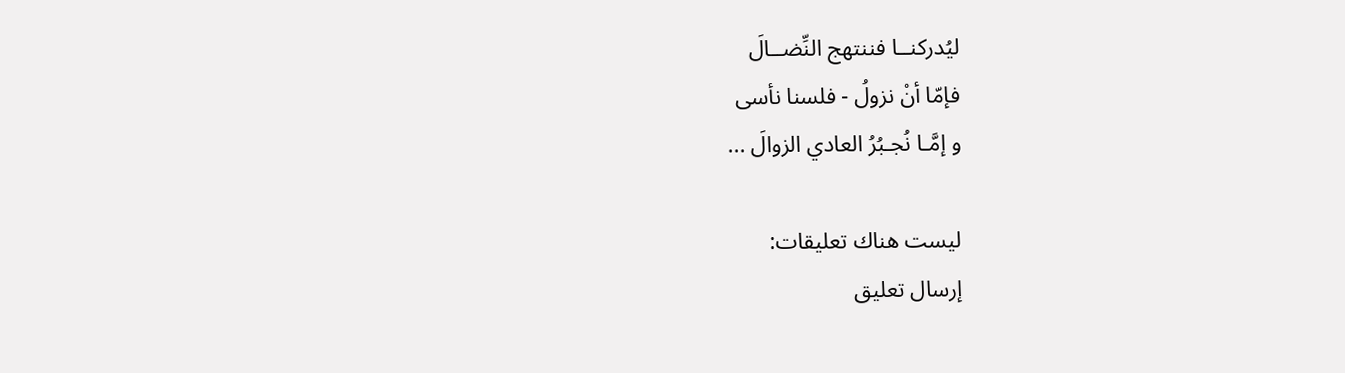ليُدركنــا فننتهج النِّضــالَ
فإمّا أنْ نزولُ - فلسنا نأسى
و إمَّـا نُجـبُرُ العادي الزوالَ ...

ليست هناك تعليقات:
إرسال تعليق